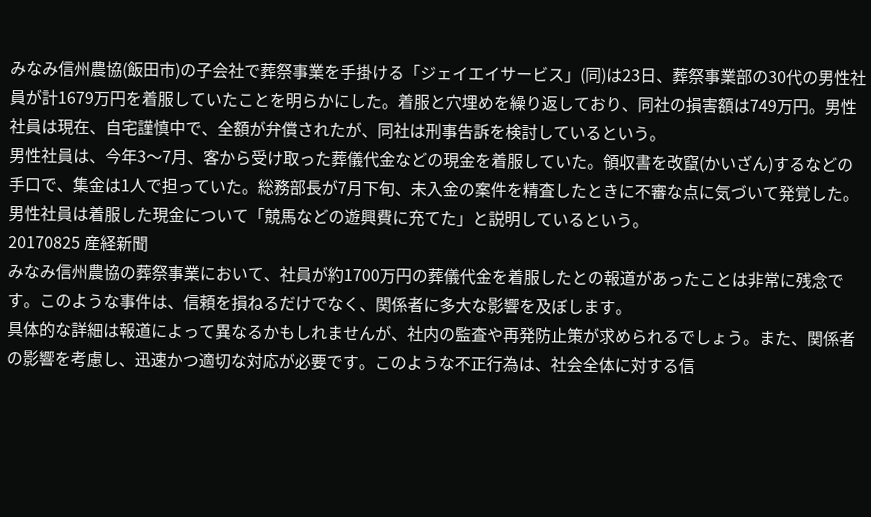みなみ信州農協(飯田市)の子会社で葬祭事業を手掛ける「ジェイエイサービス」(同)は23日、葬祭事業部の30代の男性社員が計1679万円を着服していたことを明らかにした。着服と穴埋めを繰り返しており、同社の損害額は749万円。男性社員は現在、自宅謹慎中で、全額が弁償されたが、同社は刑事告訴を検討しているという。
男性社員は、今年3〜7月、客から受け取った葬儀代金などの現金を着服していた。領収書を改竄(かいざん)するなどの手口で、集金は1人で担っていた。総務部長が7月下旬、未入金の案件を精査したときに不審な点に気づいて発覚した。
男性社員は着服した現金について「競馬などの遊興費に充てた」と説明しているという。
20170825 産経新聞
みなみ信州農協の葬祭事業において、社員が約1700万円の葬儀代金を着服したとの報道があったことは非常に残念です。このような事件は、信頼を損ねるだけでなく、関係者に多大な影響を及ぼします。
具体的な詳細は報道によって異なるかもしれませんが、社内の監査や再発防止策が求められるでしょう。また、関係者の影響を考慮し、迅速かつ適切な対応が必要です。このような不正行為は、社会全体に対する信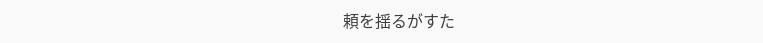頼を揺るがすた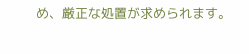め、厳正な処置が求められます。